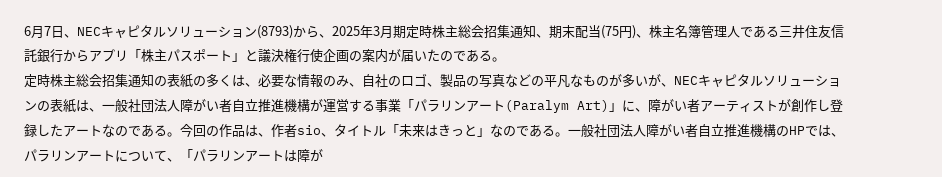6月7日、NECキャピタルソリューション(8793)から、2025年3月期定時株主総会招集通知、期末配当(75円)、株主名簿管理人である三井住友信託銀行からアプリ「株主パスポート」と議決権行使企画の案内が届いたのである。
定時株主総会招集通知の表紙の多くは、必要な情報のみ、自社のロゴ、製品の写真などの平凡なものが多いが、NECキャピタルソリューションの表紙は、一般社団法人障がい者自立推進機構が運営する事業「パラリンアート(Paralym Art)」に、障がい者アーティストが創作し登録したアートなのである。今回の作品は、作者sio、タイトル「未来はきっと」なのである。一般社団法人障がい者自立推進機構のHPでは、パラリンアートについて、「パラリンアートは障が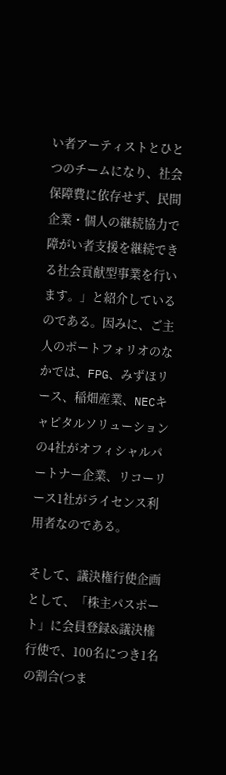い者アーティストとひとつのチームになり、社会保障費に依存せず、民間企業・個人の継続協力で障がい者支援を継続できる社会貢献型事業を行います。」と紹介しているのである。因みに、ご主人のポートフォリオのなかでは、FPG、みずほリース、稲畑産業、NECキャピタルソリューションの4社がオフィシャルパートナー企業、リコーリース1社がライセンス利用者なのである。

そして、議決権行使企画として、「株主パスポート」に会員登録&議決権行使で、100名につき1名の割合(つま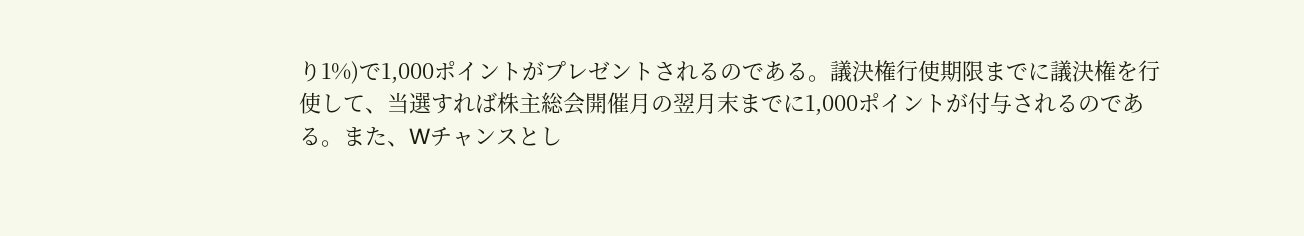り1%)で1,000ポイントがプレゼントされるのである。議決権行使期限までに議決権を行使して、当選すれば株主総会開催月の翌月末までに1,000ポイントが付与されるのである。また、Wチャンスとし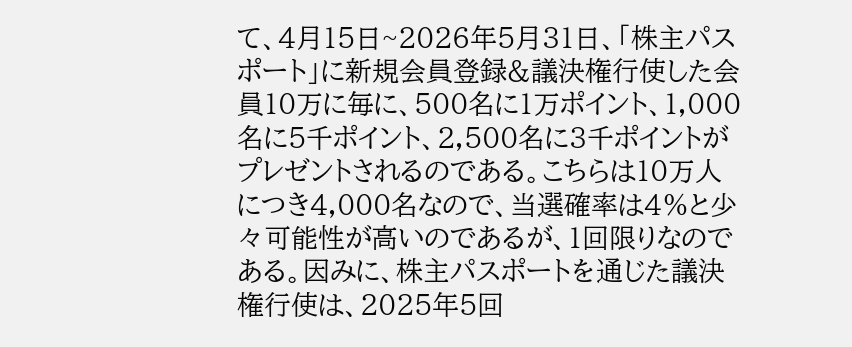て、4月15日~2026年5月31日、「株主パスポート」に新規会員登録&議決権行使した会員10万に毎に、500名に1万ポイント、1,000名に5千ポイント、2,500名に3千ポイントがプレゼントされるのである。こちらは10万人につき4,000名なので、当選確率は4%と少々可能性が高いのであるが、1回限りなのである。因みに、株主パスポートを通じた議決権行使は、2025年5回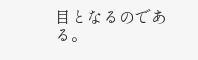目となるのである。